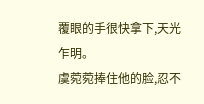覆眼的手很快拿下,天光乍明。
虞菀菀捧住他的脸,忍不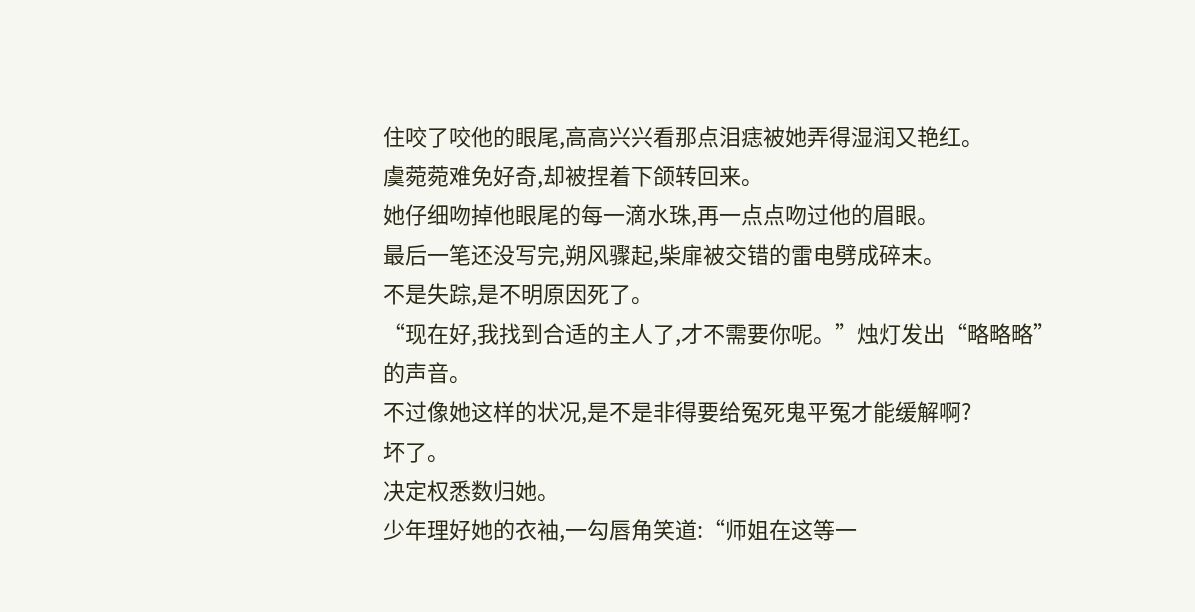住咬了咬他的眼尾,高高兴兴看那点泪痣被她弄得湿润又艳红。
虞菀菀难免好奇,却被捏着下颌转回来。
她仔细吻掉他眼尾的每一滴水珠,再一点点吻过他的眉眼。
最后一笔还没写完,朔风骤起,柴扉被交错的雷电劈成碎末。
不是失踪,是不明原因死了。
“现在好,我找到合适的主人了,才不需要你呢。”烛灯发出“略略略”的声音。
不过像她这样的状况,是不是非得要给冤死鬼平冤才能缓解啊?
坏了。
决定权悉数归她。
少年理好她的衣袖,一勾唇角笑道:“师姐在这等一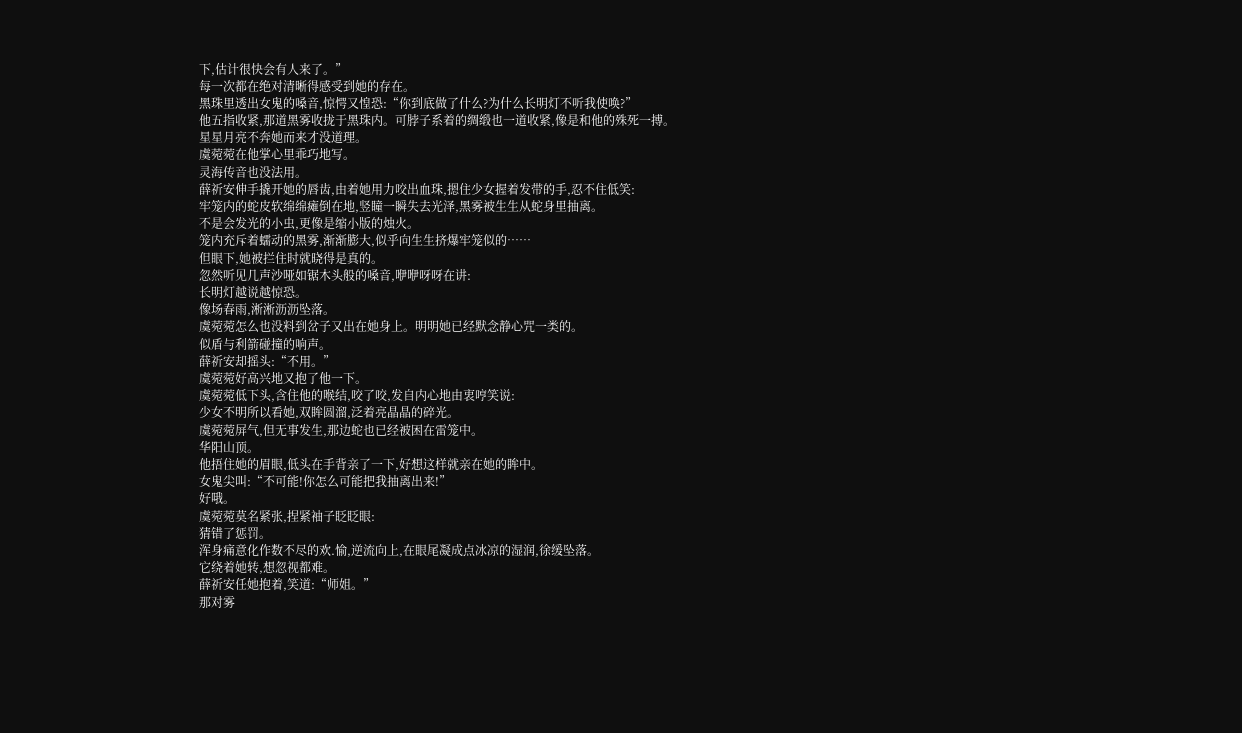下,估计很快会有人来了。”
每一次都在绝对清晰得感受到她的存在。
黑珠里透出女鬼的嗓音,惊愕又惶恐:“你到底做了什么?为什么长明灯不听我使唤?”
他五指收紧,那道黑雾收拢于黑珠内。可脖子系着的绸缎也一道收紧,像是和他的殊死一搏。
星星月亮不奔她而来才没道理。
虞菀菀在他掌心里乖巧地写。
灵海传音也没法用。
薛祈安伸手撬开她的唇齿,由着她用力咬出血珠,摁住少女握着发带的手,忍不住低笑:
牢笼内的蛇皮软绵绵瘫倒在地,竖瞳一瞬失去光泽,黑雾被生生从蛇身里抽离。
不是会发光的小虫,更像是缩小版的烛火。
笼内充斥着蠕动的黑雾,渐渐膨大,似乎向生生挤爆牢笼似的……
但眼下,她被拦住时就晓得是真的。
忽然听见几声沙哑如锯木头般的嗓音,咿咿呀呀在讲:
长明灯越说越惊恐。
像场春雨,淅淅沥沥坠落。
虞菀菀怎么也没料到岔子又出在她身上。明明她已经默念静心咒一类的。
似盾与利箭碰撞的响声。
薛祈安却摇头:“不用。”
虞菀菀好高兴地又抱了他一下。
虞菀菀低下头,含住他的喉结,咬了咬,发自内心地由衷哼笑说:
少女不明所以看她,双眸圆溜,泛着亮晶晶的碎光。
虞菀菀屏气,但无事发生,那边蛇也已经被困在雷笼中。
华阳山顶。
他捂住她的眉眼,低头在手背亲了一下,好想这样就亲在她的眸中。
女鬼尖叫:“不可能!你怎么可能把我抽离出来!”
好哦。
虞菀菀莫名紧张,捏紧袖子眨眨眼:
猜错了惩罚。
浑身痛意化作数不尽的欢.愉,逆流向上,在眼尾凝成点冰凉的湿润,徐缓坠落。
它绕着她转,想忽视都难。
薛祈安任她抱着,笑道:“师姐。”
那对雾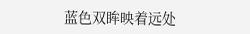蓝色双眸映着远处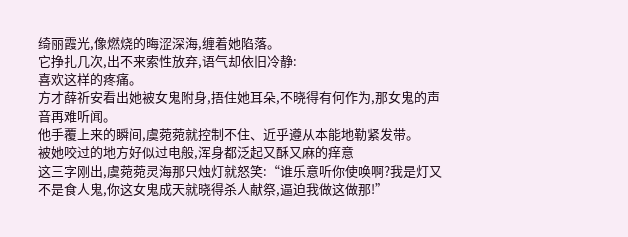绮丽霞光,像燃烧的晦涩深海,缠着她陷落。
它挣扎几次,出不来索性放弃,语气却依旧冷静:
喜欢这样的疼痛。
方才薛祈安看出她被女鬼附身,捂住她耳朵,不晓得有何作为,那女鬼的声音再难听闻。
他手覆上来的瞬间,虞菀菀就控制不住、近乎遵从本能地勒紧发带。
被她咬过的地方好似过电般,浑身都泛起又酥又麻的痒意
这三字刚出,虞菀菀灵海那只烛灯就怒笑:“谁乐意听你使唤啊?我是灯又不是食人鬼,你这女鬼成天就晓得杀人献祭,逼迫我做这做那!”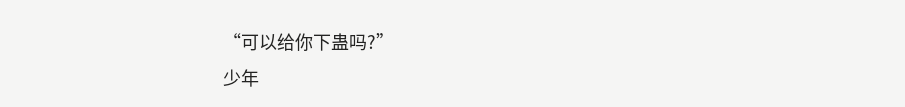“可以给你下蛊吗?”
少年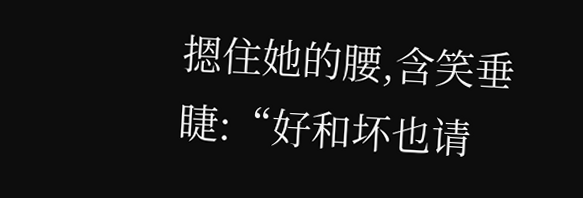摁住她的腰,含笑垂睫:“好和坏也请